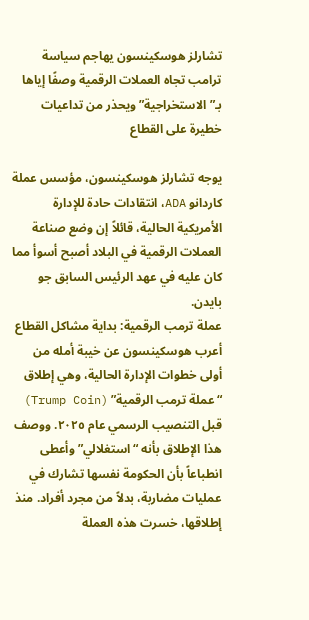تشارلز هوسكينسون يهاجم سياسة ترامب تجاه العملات الرقمية وصفًا إياها بـ”الاستخراجية” ويحذر من تداعيات خطيرة على القطاع

يوجه تشارلز هوسكينسون، مؤسس عملة كاردانو ADA، انتقادات حادة للإدارة الأمريكية الحالية، قائلاً إن وضع صناعة العملات الرقمية في البلاد أصبح أسوأ مما كان عليه في عهد الرئيس السابق جو بايدن.
عملة ترمب الرقمية: بداية مشاكل القطاع
أعرب هوسكينسون عن خيبة أمله من أولى خطوات الإدارة الحالية، وهي إطلاق “عملة ترمب الرقمية” (Trump Coin) قبل التنصيب الرسمي عام ٢٠٢٥. ووصف هذا الإطلاق بأنه “استغلالي” وأعطى انطباعاً بأن الحكومة نفسها تشارك في عمليات مضاربة، بدلاً من مجرد أفراد. منذ إطلاقها، خسرت هذه العملة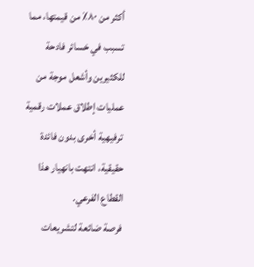أكثر من ٨٠٪ من قيمتها، مما تسبب في خسائر فادحة للكثيرين وأشعل موجة من عمليات إطلاق عملات رقمية ترفيهية أخرى بدون فائدة حقيقية، انتهت بانهيار هذا القطاع الفرعي.
فرصة ضائعة لتشريعات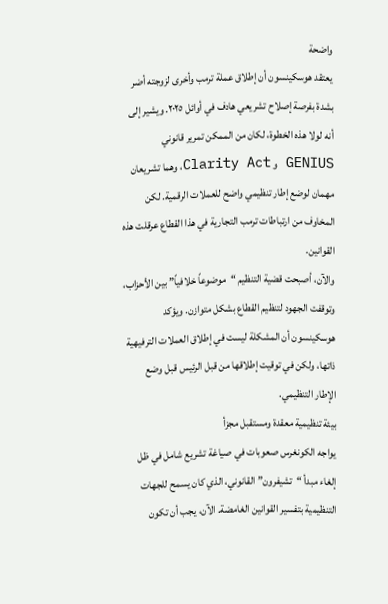واضحة
يعتقد هوسكينسون أن إطلاق عملة ترمب وأخرى لزوجته أضر بشدة بفرصة إصلاح تشريعي هادف في أوائل ٢٠٢٥. ويشير إلى أنه لولا هذه الخطوة، لكان من الممكن تمرير قانوني GENIUS و Clarity Act، وهما تشريعان مهمان لوضع إطار تنظيمي واضح للعملات الرقمية. لكن المخاوف من ارتباطات ترمب التجارية في هذا القطاع عرقلت هذه القوانين.
والآن، أصبحت قضية التنظيم “موضوعاً خلافياً” بين الأحزاب، وتوقفت الجهود لتنظيم القطاع بشكل متوازن. ويؤكد هوسكينسون أن المشكلة ليست في إطلاق العملات الترفيهية ذاتها، ولكن في توقيت إطلاقها من قبل الرئيس قبل وضع الإطار التنظيمي.
بيئة تنظيمية معقدة ومستقبل مجزأ
يواجه الكونغرس صعوبات في صياغة تشريع شامل في ظل إلغاء مبدأ “تشيفرون” القانوني، الذي كان يسمح للجهات التنظيمية بتفسير القوانين الغامضة. الآن، يجب أن تكون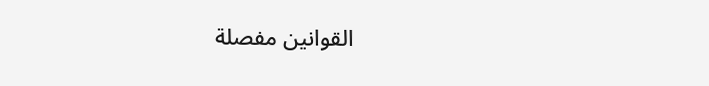القوانين مفصلة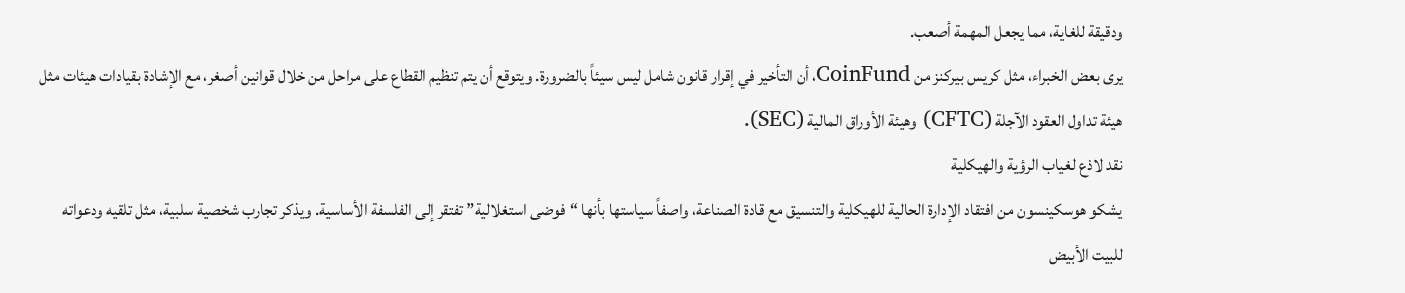ودقيقة للغاية، مما يجعل المهمة أصعب.
يرى بعض الخبراء، مثل كريس بيركنز من CoinFund، أن التأخير في إقرار قانون شامل ليس سيئاً بالضرورة. ويتوقع أن يتم تنظيم القطاع على مراحل من خلال قوانين أصغر، مع الإشادة بقيادات هيئات مثل هيئة تداول العقود الآجلة (CFTC) وهيئة الأوراق المالية (SEC).
نقد لاذع لغياب الرؤية والهيكلية
يشكو هوسكينسون من افتقاد الإدارة الحالية للهيكلية والتنسيق مع قادة الصناعة، واصفاً سياستها بأنها “فوضى استغلالية” تفتقر إلى الفلسفة الأساسية. ويذكر تجارب شخصية سلبية، مثل تلقيه ودعواته للبيت الأبيض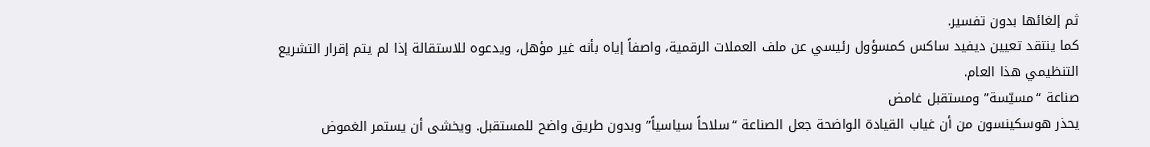ثم إلغائها بدون تفسير.
كما ينتقد تعيين ديفيد ساكس كمسؤول رئيسي عن ملف العملات الرقمية، واصفاً إياه بأنه غير مؤهل، ويدعوه للاستقالة إذا لم يتم إقرار التشريع التنظيمي هذا العام.
صناعة “مسيّسة” ومستقبل غامض
يحذر هوسكينسون من أن غياب القيادة الواضحة جعل الصناعة “سلاحاً سياسياً” وبدون طريق واضح للمستقبل. ويخشى أن يستمر الغموض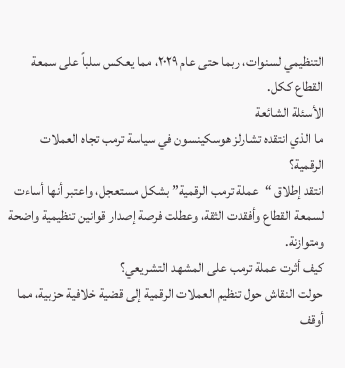التنظيمي لسنوات، ربما حتى عام ٢٠٢٩، مما يعكس سلباً على سمعة القطاع ككل.
الأسئلة الشائعة
ما الذي انتقده تشارلز هوسكينسون في سياسة ترمب تجاه العملات الرقمية؟
انتقد إطلاق “عملة ترمب الرقمية” بشكل مستعجل، واعتبر أنها أساءت لسمعة القطاع وأفقدت الثقة، وعطلت فرصة إصدار قوانين تنظيمية واضحة ومتوازنة.
كيف أثرت عملة ترمب على المشهد التشريعي؟
حولت النقاش حول تنظيم العملات الرقمية إلى قضية خلافية حزبية، مما أوقف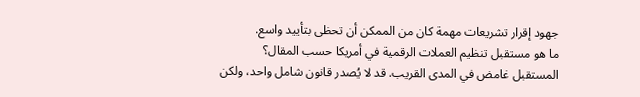جهود إقرار تشريعات مهمة كان من الممكن أن تحظى بتأييد واسع.
ما هو مستقبل تنظيم العملات الرقمية في أمريكا حسب المقال؟
المستقبل غامض في المدى القريب. قد لا يُصدر قانون شامل واحد، ولكن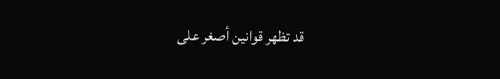قد تظهر قوانين أصغر على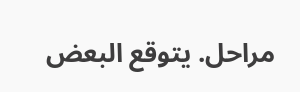مراحل. يتوقع البعض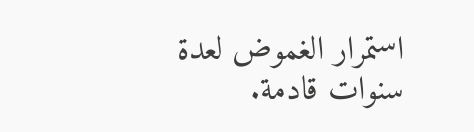استمرار الغموض لعدة سنوات قادمة.